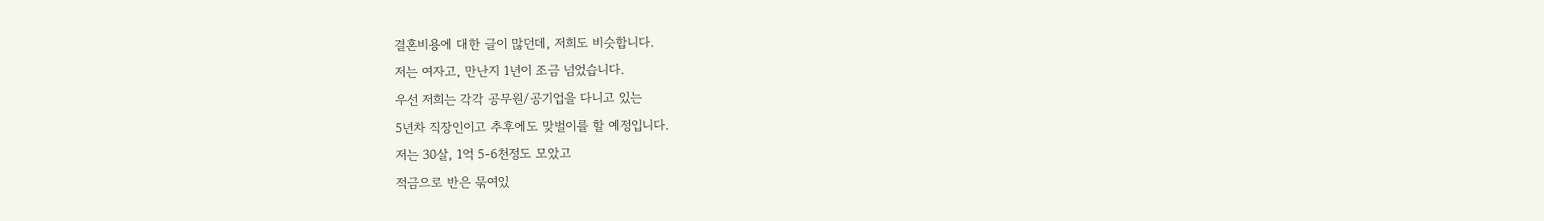결혼비용에 대한 글이 많던데, 저희도 비슷합니다.
저는 여자고, 만난지 1년이 조금 넘었습니다.
우선 저희는 각각 공무원/공기업을 다니고 있는
5년차 직장인이고 추후에도 맞벌이를 할 예정입니다.
저는 30살, 1억 5-6천정도 모았고
적금으로 반은 묶여있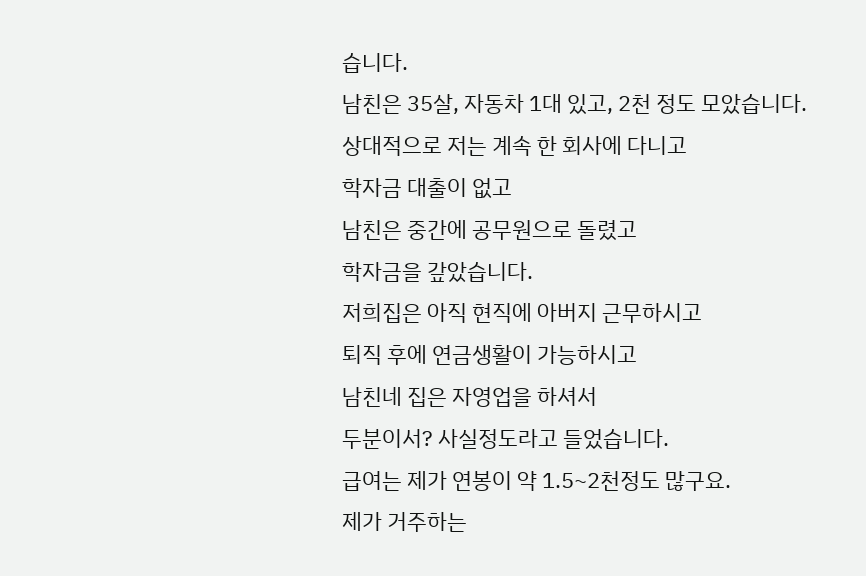습니다.
남친은 35살, 자동차 1대 있고, 2천 정도 모았습니다.
상대적으로 저는 계속 한 회사에 다니고
학자금 대출이 없고
남친은 중간에 공무원으로 돌렸고
학자금을 갚았습니다.
저희집은 아직 현직에 아버지 근무하시고
퇴직 후에 연금생활이 가능하시고
남친네 집은 자영업을 하셔서
두분이서? 사실정도라고 들었습니다.
급여는 제가 연봉이 약 1.5~2천정도 많구요.
제가 거주하는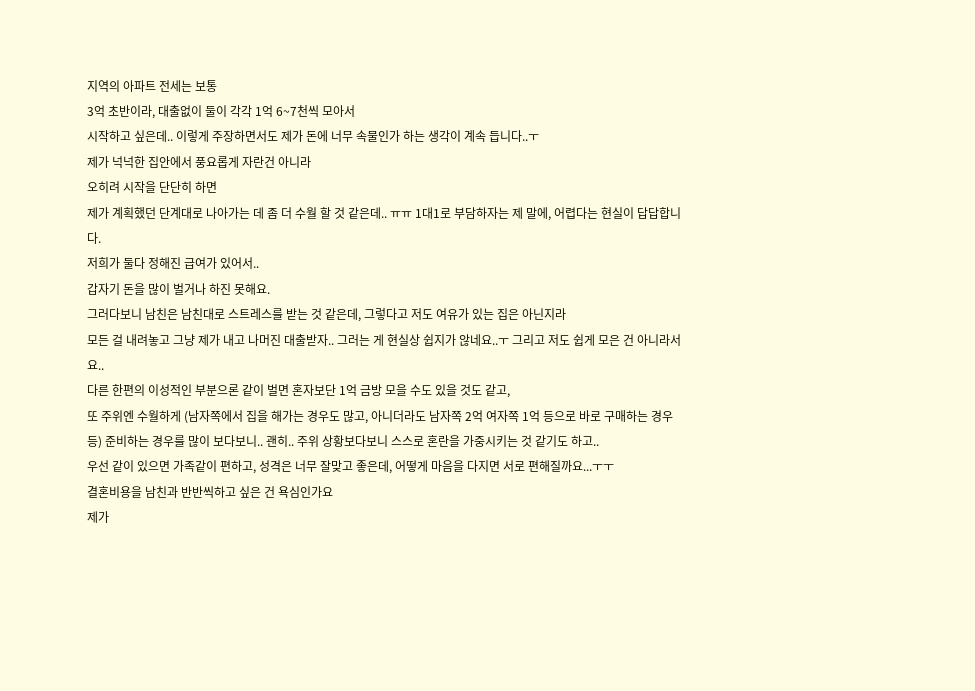지역의 아파트 전세는 보통
3억 초반이라, 대출없이 둘이 각각 1억 6~7천씩 모아서
시작하고 싶은데.. 이렇게 주장하면서도 제가 돈에 너무 속물인가 하는 생각이 계속 듭니다..ㅜ
제가 넉넉한 집안에서 풍요롭게 자란건 아니라
오히려 시작을 단단히 하면
제가 계획했던 단계대로 나아가는 데 좀 더 수월 할 것 같은데.. ㅠㅠ 1대1로 부담하자는 제 말에, 어렵다는 현실이 답답합니다.
저희가 둘다 정해진 급여가 있어서..
갑자기 돈을 많이 벌거나 하진 못해요.
그러다보니 남친은 남친대로 스트레스를 받는 것 같은데, 그렇다고 저도 여유가 있는 집은 아닌지라
모든 걸 내려놓고 그냥 제가 내고 나머진 대출받자.. 그러는 게 현실상 쉽지가 않네요..ㅜ 그리고 저도 쉽게 모은 건 아니라서요..
다른 한편의 이성적인 부분으론 같이 벌면 혼자보단 1억 금방 모을 수도 있을 것도 같고,
또 주위엔 수월하게 (남자쪽에서 집을 해가는 경우도 많고, 아니더라도 남자쪽 2억 여자쪽 1억 등으로 바로 구매하는 경우 등) 준비하는 경우를 많이 보다보니.. 괜히.. 주위 상황보다보니 스스로 혼란을 가중시키는 것 같기도 하고..
우선 같이 있으면 가족같이 편하고, 성격은 너무 잘맞고 좋은데, 어떻게 마음을 다지면 서로 편해질까요...ㅜㅜ
결혼비용을 남친과 반반씩하고 싶은 건 욕심인가요
제가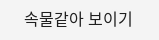속물같아 보이기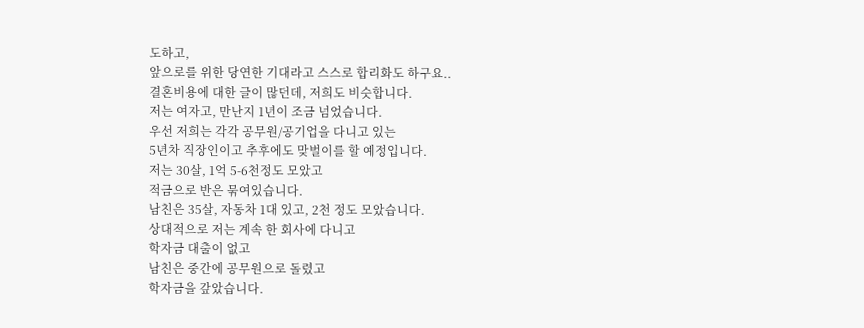도하고,
앞으로를 위한 당연한 기대라고 스스로 합리화도 하구요..
결혼비용에 대한 글이 많던데, 저희도 비슷합니다.
저는 여자고, 만난지 1년이 조금 넘었습니다.
우선 저희는 각각 공무원/공기업을 다니고 있는
5년차 직장인이고 추후에도 맞벌이를 할 예정입니다.
저는 30살, 1억 5-6천정도 모았고
적금으로 반은 묶여있습니다.
남친은 35살, 자동차 1대 있고, 2천 정도 모았습니다.
상대적으로 저는 계속 한 회사에 다니고
학자금 대출이 없고
남친은 중간에 공무원으로 돌렸고
학자금을 갚았습니다.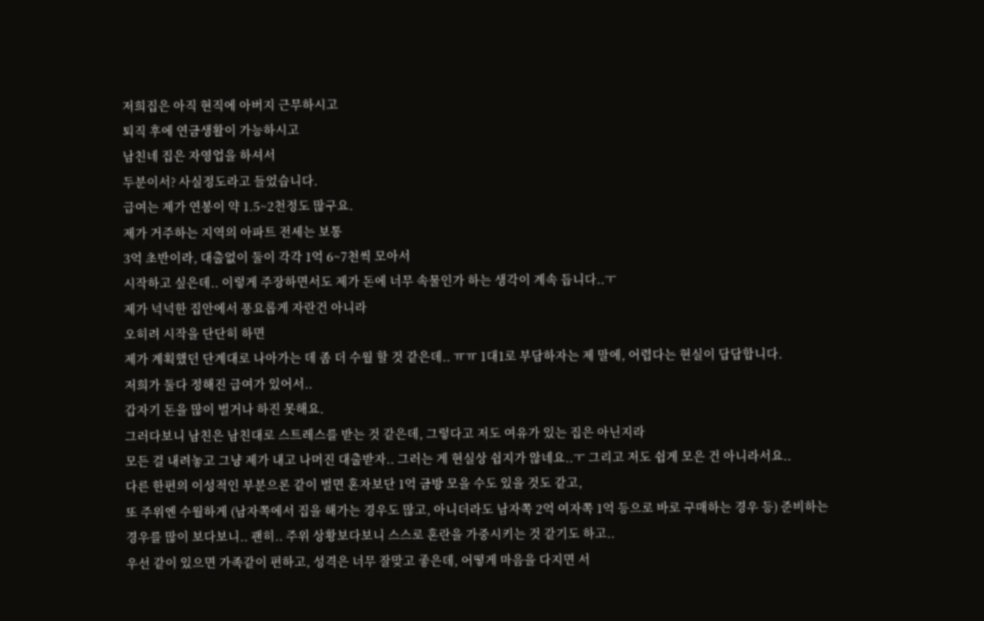저희집은 아직 현직에 아버지 근무하시고
퇴직 후에 연금생활이 가능하시고
남친네 집은 자영업을 하셔서
두분이서? 사실정도라고 들었습니다.
급여는 제가 연봉이 약 1.5~2천정도 많구요.
제가 거주하는 지역의 아파트 전세는 보통
3억 초반이라, 대출없이 둘이 각각 1억 6~7천씩 모아서
시작하고 싶은데.. 이렇게 주장하면서도 제가 돈에 너무 속물인가 하는 생각이 계속 듭니다..ㅜ
제가 넉넉한 집안에서 풍요롭게 자란건 아니라
오히려 시작을 단단히 하면
제가 계획했던 단계대로 나아가는 데 좀 더 수월 할 것 같은데.. ㅠㅠ 1대1로 부담하자는 제 말에, 어렵다는 현실이 답답합니다.
저희가 둘다 정해진 급여가 있어서..
갑자기 돈을 많이 벌거나 하진 못해요.
그러다보니 남친은 남친대로 스트레스를 받는 것 같은데, 그렇다고 저도 여유가 있는 집은 아닌지라
모든 걸 내려놓고 그냥 제가 내고 나머진 대출받자.. 그러는 게 현실상 쉽지가 않네요..ㅜ 그리고 저도 쉽게 모은 건 아니라서요..
다른 한편의 이성적인 부분으론 같이 벌면 혼자보단 1억 금방 모을 수도 있을 것도 같고,
또 주위엔 수월하게 (남자쪽에서 집을 해가는 경우도 많고, 아니더라도 남자쪽 2억 여자쪽 1억 등으로 바로 구매하는 경우 등) 준비하는 경우를 많이 보다보니.. 괜히.. 주위 상황보다보니 스스로 혼란을 가중시키는 것 같기도 하고..
우선 같이 있으면 가족같이 편하고, 성격은 너무 잘맞고 좋은데, 어떻게 마음을 다지면 서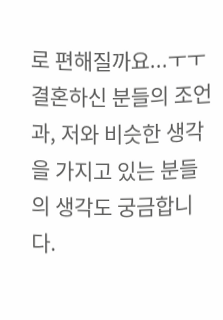로 편해질까요...ㅜㅜ
결혼하신 분들의 조언과, 저와 비슷한 생각을 가지고 있는 분들의 생각도 궁금합니다.